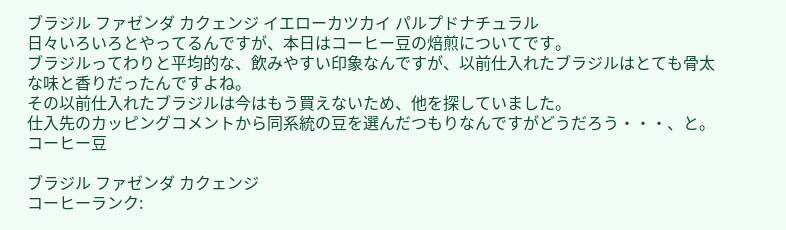ブラジル ファゼンダ カクェンジ イエローカツカイ パルプドナチュラル
日々いろいろとやってるんですが、本日はコーヒー豆の焙煎についてです。
ブラジルってわりと平均的な、飲みやすい印象なんですが、以前仕入れたブラジルはとても骨太な味と香りだったんですよね。
その以前仕入れたブラジルは今はもう買えないため、他を探していました。
仕入先のカッピングコメントから同系統の豆を選んだつもりなんですがどうだろう・・・、と。
コーヒー豆

ブラジル ファゼンダ カクェンジ
コーヒーランク: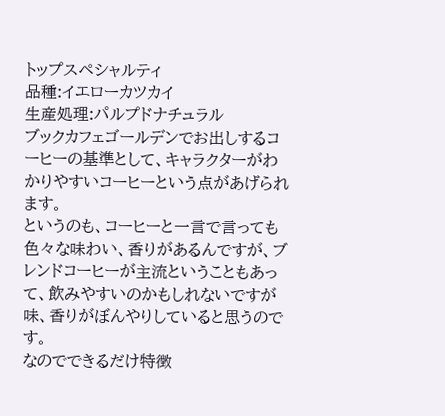トップスペシャルティ
品種:イエローカツカイ
生産処理:パルプドナチュラル
ブックカフェゴールデンでお出しするコーヒーの基準として、キャラクターがわかりやすいコーヒーという点があげられます。
というのも、コーヒーと一言で言っても色々な味わい、香りがあるんですが、ブレンドコーヒーが主流ということもあって、飲みやすいのかもしれないですが味、香りがぼんやりしていると思うのです。
なのでできるだけ特徴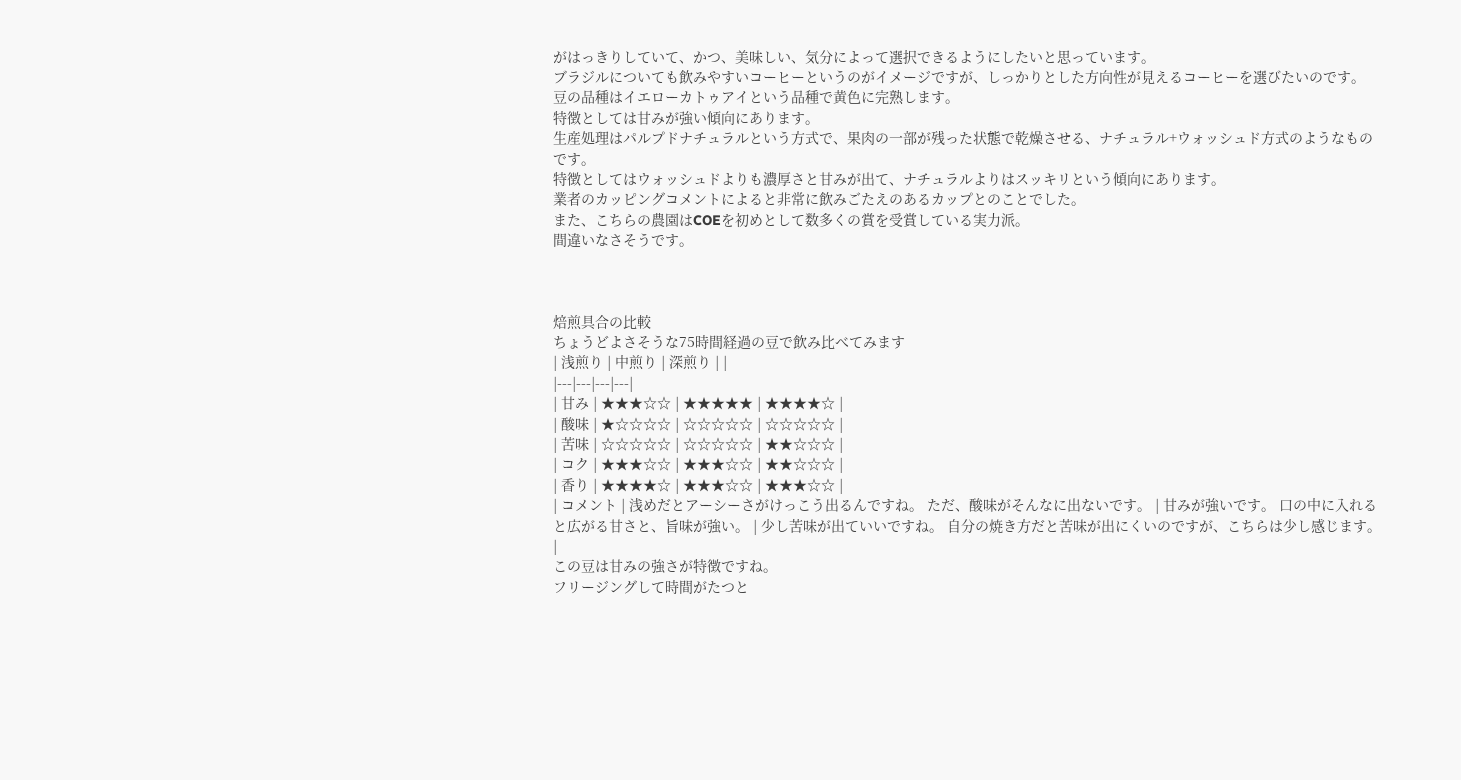がはっきりしていて、かつ、美味しい、気分によって選択できるようにしたいと思っています。
ブラジルについても飲みやすいコーヒーというのがイメージですが、しっかりとした方向性が見えるコーヒーを選びたいのです。
豆の品種はイエローカトゥアイという品種で黄色に完熟します。
特徴としては甘みが強い傾向にあります。
生産処理はパルプドナチュラルという方式で、果肉の一部が残った状態で乾燥させる、ナチュラル+ウォッシュド方式のようなものです。
特徴としてはウォッシュドよりも濃厚さと甘みが出て、ナチュラルよりはスッキリという傾向にあります。
業者のカッピングコメントによると非常に飲みごたえのあるカップとのことでした。
また、こちらの農園はCOEを初めとして数多くの賞を受賞している実力派。
間違いなさそうです。



焙煎具合の比較
ちょうどよさそうな75時間経過の豆で飲み比べてみます
| 浅煎り | 中煎り | 深煎り | |
|---|---|---|---|
| 甘み | ★★★☆☆ | ★★★★★ | ★★★★☆ |
| 酸味 | ★☆☆☆☆ | ☆☆☆☆☆ | ☆☆☆☆☆ |
| 苦味 | ☆☆☆☆☆ | ☆☆☆☆☆ | ★★☆☆☆ |
| コク | ★★★☆☆ | ★★★☆☆ | ★★☆☆☆ |
| 香り | ★★★★☆ | ★★★☆☆ | ★★★☆☆ |
| コメント | 浅めだとアーシーさがけっこう出るんですね。 ただ、酸味がそんなに出ないです。 | 甘みが強いです。 口の中に入れると広がる甘さと、旨味が強い。 | 少し苦味が出ていいですね。 自分の焼き方だと苦味が出にくいのですが、こちらは少し感じます。 |
この豆は甘みの強さが特徴ですね。
フリージングして時間がたつと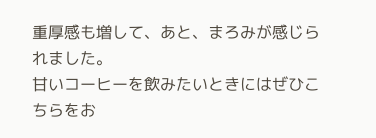重厚感も増して、あと、まろみが感じられました。
甘いコーヒーを飲みたいときにはぜひこちらをお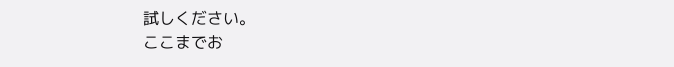試しください。
ここまでお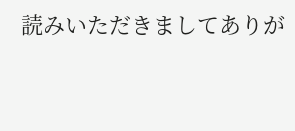読みいただきましてありが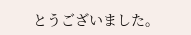とうございました。